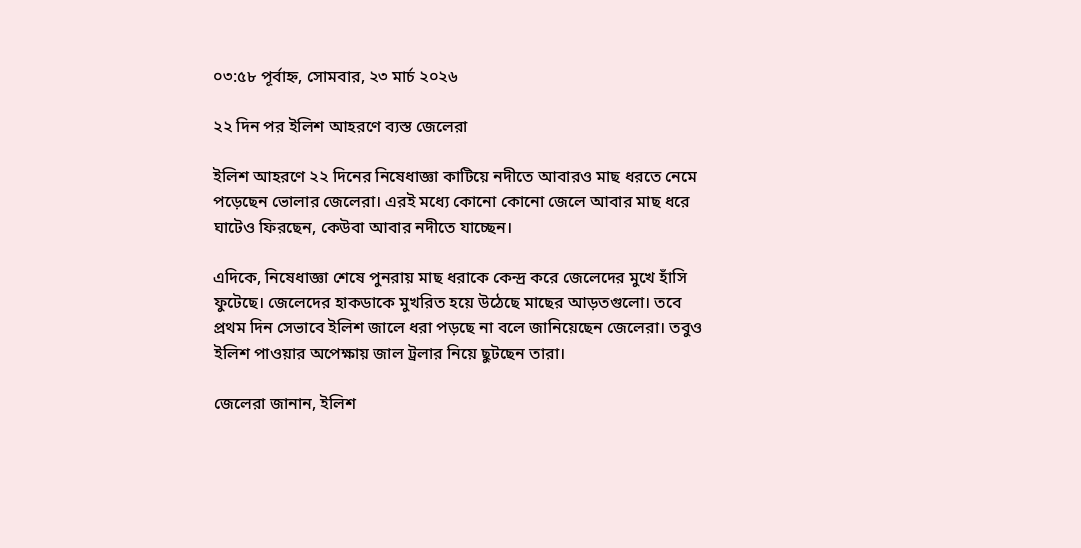০৩:৫৮ পূর্বাহ্ন, সোমবার, ২৩ মার্চ ২০২৬

২২ দিন পর ইলিশ আহরণে ব্যস্ত জেলেরা

ইলিশ আহরণে ২২ দিনের নিষেধাজ্ঞা কাটিয়ে নদীতে আবারও মাছ ধরতে নেমে পড়েছেন ভোলার জেলেরা। এরই মধ্যে কোনো কোনো জেলে আবার মাছ ধরে ঘাটেও ফিরছেন, কেউবা আবার নদীতে যাচ্ছেন।

এদিকে, নিষেধাজ্ঞা শেষে পুনরায় মাছ ধরাকে কেন্দ্র করে জেলেদের মুখে হাঁসি ফুটেছে। জেলেদের হাকডাকে মুখরিত হয়ে উঠেছে মাছের আড়তগুলো। তবে প্রথম দিন সেভাবে ইলিশ জালে ধরা পড়ছে না বলে জানিয়েছেন জেলেরা। তবুও ইলিশ পাওয়ার অপেক্ষায় জাল ট্রলার নিয়ে ছুটছেন তারা।

জেলেরা জানান, ইলিশ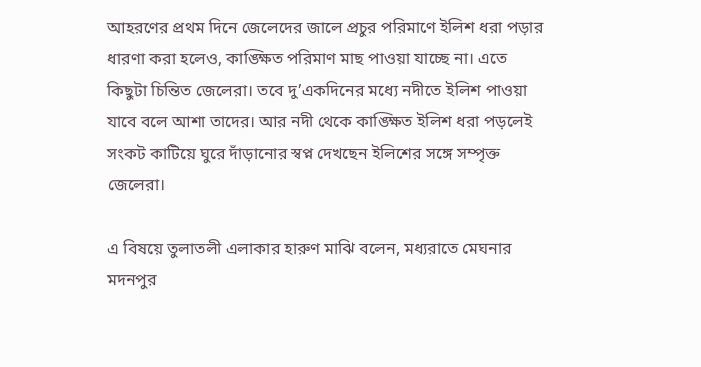আহরণের প্রথম দিনে জেলেদের জালে প্রচুর পরিমাণে ইলিশ ধরা পড়ার ধারণা করা হলেও, কাঙ্ক্ষিত পরিমাণ মাছ পাওয়া যাচ্ছে না। এতে কিছুটা চিন্তিত জেলেরা। তবে দু’একদিনের মধ্যে নদীতে ইলিশ পাওয়া যাবে বলে আশা তাদের। আর নদী থেকে কাঙ্ক্ষিত ইলিশ ধরা পড়লেই সংকট কাটিয়ে ঘুরে দাঁড়ানোর স্বপ্ন দেখছেন ইলিশের সঙ্গে সম্পৃক্ত জেলেরা।

এ বিষয়ে তুলাতলী এলাকার হারুণ মাঝি বলেন, মধ্যরাতে মেঘনার মদনপুর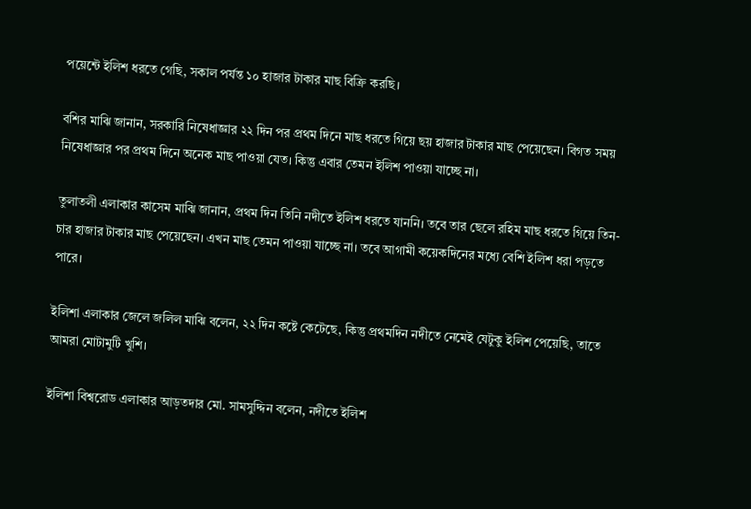পয়েন্টে ইলিশ ধরতে গেছি, সকাল পর্যন্ত ১০ হাজার টাকার মাছ বিক্রি করছি।

বশির মাঝি জানান, সরকারি নিষেধাজ্ঞার ২২ দিন পর প্রথম দিনে মাছ ধরতে গিয়ে ছয় হাজার টাকার মাছ পেয়েছেন। বিগত সময় নিষেধাজ্ঞার পর প্রথম দিনে অনেক মাছ পাওয়া যেত। কিন্তু এবার তেমন ইলিশ পাওয়া যাচ্ছে না।

তুলাতলী এলাকার কাসেম মাঝি জানান, প্রথম দিন তিনি নদীতে ইলিশ ধরতে যাননি। তবে তার ছেলে রহিম মাছ ধরতে গিয়ে তিন-চার হাজার টাকার মাছ পেয়েছেন। এখন মাছ তেমন পাওয়া যাচ্ছে না। তবে আগামী কয়েকদিনের মধ্যে বেশি ইলিশ ধরা পড়তে পারে।

ইলিশা এলাকার জেলে জলিল মাঝি বলেন, ২২ দিন কষ্টে কেটেছে, কিন্তু প্রথমদিন নদীতে নেমেই যেটুকু ইলিশ পেয়েছি, তাতে আমরা মোটামুটি খুশি।

ইলিশা বিশ্বরোড এলাকার আড়তদার মো. সামসুদ্দিন বলেন, নদীতে ইলিশ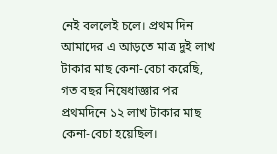নেই বললেই চলে। প্রথম দিন আমাদের এ আড়তে মাত্র দুই লাখ টাকার মাছ কেনা-বেচা করেছি, গত বছর নিষেধাজ্ঞার পর প্রথমদিনে ১২ লাখ টাকার মাছ কেনা-বেচা হয়েছিল।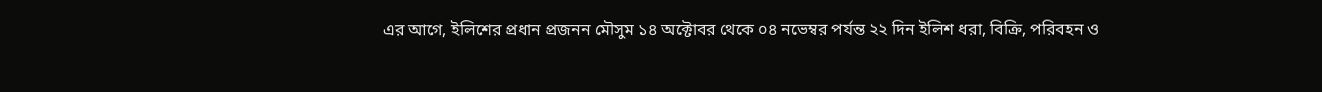এর আগে, ইলিশের প্রধান প্রজনন মৌসুম ১৪ অক্টোবর থেকে ০৪ নভেম্বর পর্যন্ত ২২ দিন ইলিশ ধরা, বিক্রি, পরিবহন ও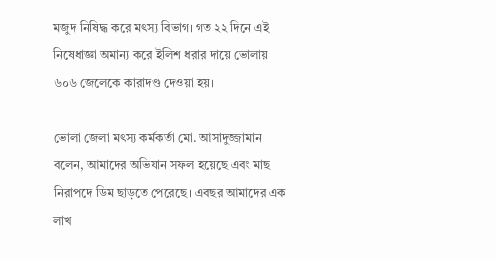মজুদ নিষিদ্ধ করে মৎস্য বিভাগ। গত ২২ দিনে এই নিষেধাজ্ঞা অমান্য করে ইলিশ ধরার দায়ে ভোলায় ৬০৬ জেলেকে কারাদণ্ড দেওয়া হয়।

ভোলা জেলা মৎস্য কর্মকর্তা মো. আসাদুজ্জামান বলেন, আমাদের অভিযান সফল হয়েছে এবং মাছ নিরাপদে ডিম ছাড়তে পেরেছে। এবছর আমাদের এক লাখ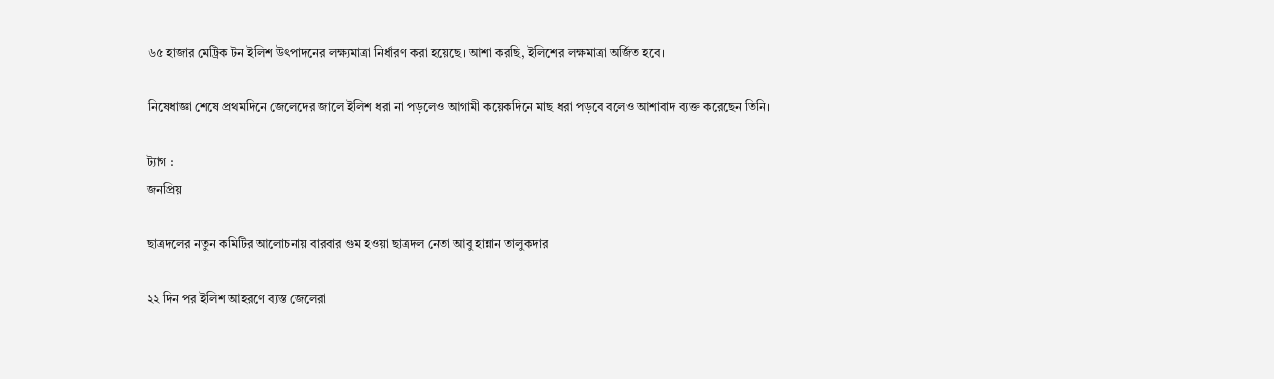৬৫ হাজার মেট্রিক টন ইলিশ উৎপাদনের লক্ষ্যমাত্রা নির্ধারণ করা হয়েছে। আশা করছি, ইলিশের লক্ষমাত্রা অর্জিত হবে।

নিষেধাজ্ঞা শেষে প্রথমদিনে জেলেদের জালে ইলিশ ধরা না পড়লেও আগামী কয়েকদিনে মাছ ধরা পড়বে বলেও আশাবাদ ব্যক্ত করেছেন তিনি।

ট্যাগ :
জনপ্রিয়

ছাত্রদলের নতুন কমিটির আলোচনায় বারবার গুম হওয়া ছাত্রদল নেতা আবু হান্নান তালুকদার

২২ দিন পর ইলিশ আহরণে ব্যস্ত জেলেরা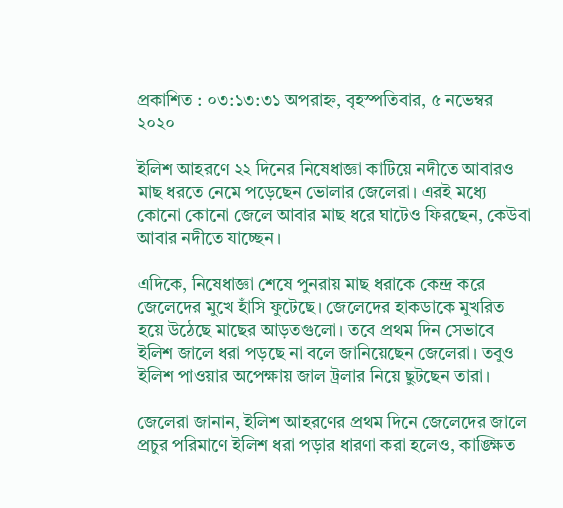প্রকাশিত : ০৩:১৩:৩১ অপরাহ্ন, বৃহস্পতিবার, ৫ নভেম্বর ২০২০

ইলিশ আহরণে ২২ দিনের নিষেধাজ্ঞা কাটিয়ে নদীতে আবারও মাছ ধরতে নেমে পড়েছেন ভোলার জেলেরা। এরই মধ্যে কোনো কোনো জেলে আবার মাছ ধরে ঘাটেও ফিরছেন, কেউবা আবার নদীতে যাচ্ছেন।

এদিকে, নিষেধাজ্ঞা শেষে পুনরায় মাছ ধরাকে কেন্দ্র করে জেলেদের মুখে হাঁসি ফুটেছে। জেলেদের হাকডাকে মুখরিত হয়ে উঠেছে মাছের আড়তগুলো। তবে প্রথম দিন সেভাবে ইলিশ জালে ধরা পড়ছে না বলে জানিয়েছেন জেলেরা। তবুও ইলিশ পাওয়ার অপেক্ষায় জাল ট্রলার নিয়ে ছুটছেন তারা।

জেলেরা জানান, ইলিশ আহরণের প্রথম দিনে জেলেদের জালে প্রচুর পরিমাণে ইলিশ ধরা পড়ার ধারণা করা হলেও, কাঙ্ক্ষিত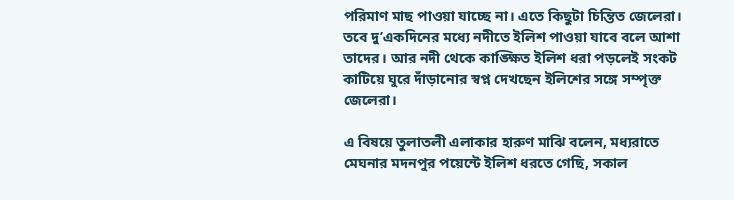পরিমাণ মাছ পাওয়া যাচ্ছে না। এতে কিছুটা চিন্তিত জেলেরা। তবে দু’একদিনের মধ্যে নদীতে ইলিশ পাওয়া যাবে বলে আশা তাদের। আর নদী থেকে কাঙ্ক্ষিত ইলিশ ধরা পড়লেই সংকট কাটিয়ে ঘুরে দাঁড়ানোর স্বপ্ন দেখছেন ইলিশের সঙ্গে সম্পৃক্ত জেলেরা।

এ বিষয়ে তুলাতলী এলাকার হারুণ মাঝি বলেন, মধ্যরাতে মেঘনার মদনপুর পয়েন্টে ইলিশ ধরতে গেছি, সকাল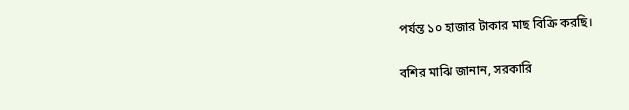পর্যন্ত ১০ হাজার টাকার মাছ বিক্রি করছি।

বশির মাঝি জানান, সরকারি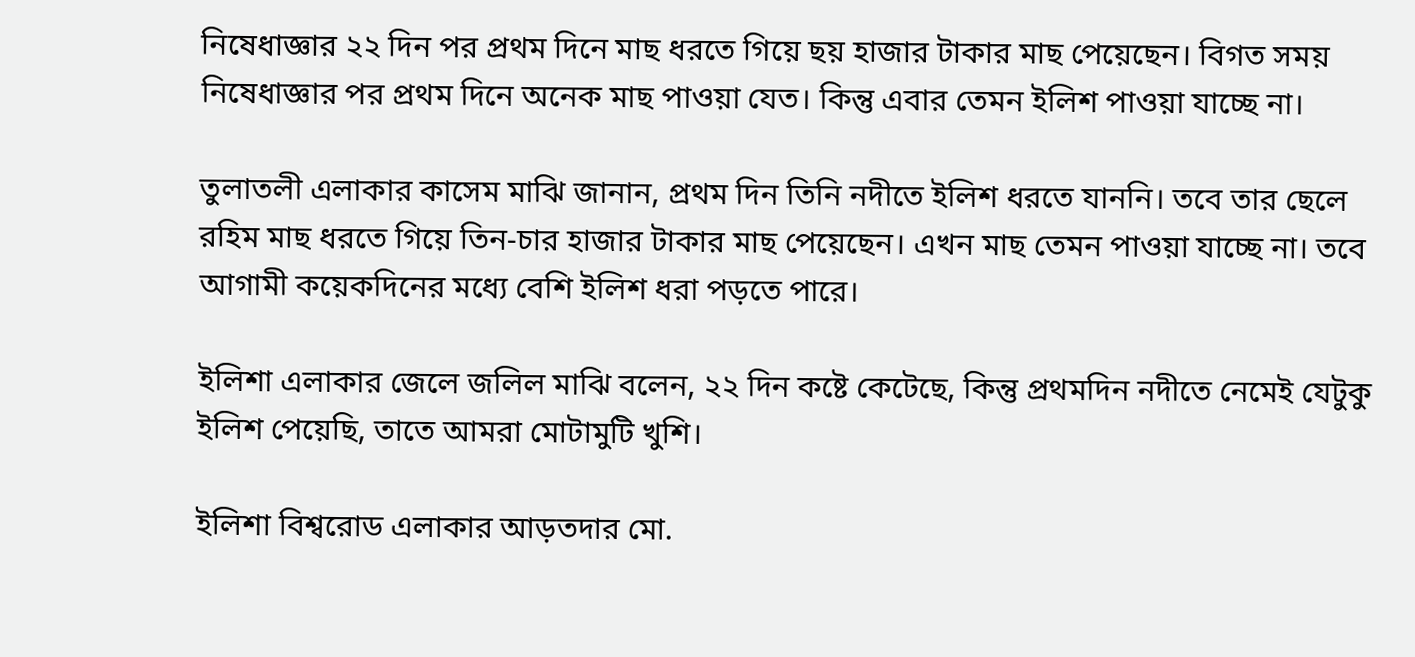নিষেধাজ্ঞার ২২ দিন পর প্রথম দিনে মাছ ধরতে গিয়ে ছয় হাজার টাকার মাছ পেয়েছেন। বিগত সময় নিষেধাজ্ঞার পর প্রথম দিনে অনেক মাছ পাওয়া যেত। কিন্তু এবার তেমন ইলিশ পাওয়া যাচ্ছে না।

তুলাতলী এলাকার কাসেম মাঝি জানান, প্রথম দিন তিনি নদীতে ইলিশ ধরতে যাননি। তবে তার ছেলে রহিম মাছ ধরতে গিয়ে তিন-চার হাজার টাকার মাছ পেয়েছেন। এখন মাছ তেমন পাওয়া যাচ্ছে না। তবে আগামী কয়েকদিনের মধ্যে বেশি ইলিশ ধরা পড়তে পারে।

ইলিশা এলাকার জেলে জলিল মাঝি বলেন, ২২ দিন কষ্টে কেটেছে, কিন্তু প্রথমদিন নদীতে নেমেই যেটুকু ইলিশ পেয়েছি, তাতে আমরা মোটামুটি খুশি।

ইলিশা বিশ্বরোড এলাকার আড়তদার মো.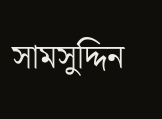সামসুদ্দিন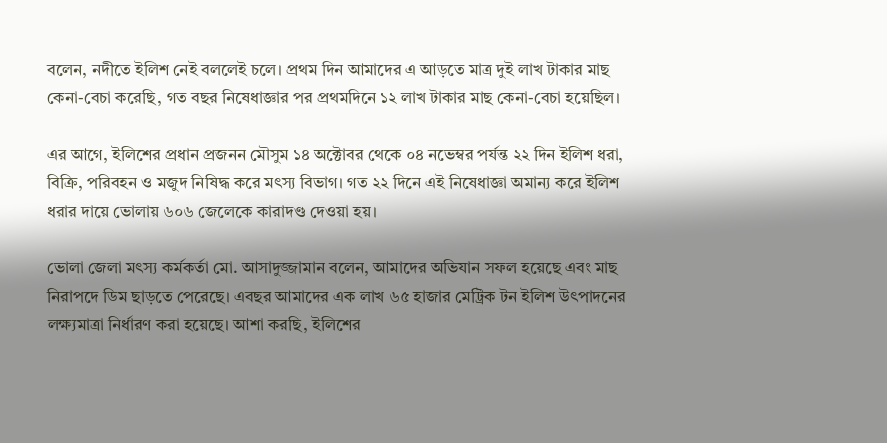বলেন, নদীতে ইলিশ নেই বললেই চলে। প্রথম দিন আমাদের এ আড়তে মাত্র দুই লাখ টাকার মাছ কেনা-বেচা করেছি, গত বছর নিষেধাজ্ঞার পর প্রথমদিনে ১২ লাখ টাকার মাছ কেনা-বেচা হয়েছিল।

এর আগে, ইলিশের প্রধান প্রজনন মৌসুম ১৪ অক্টোবর থেকে ০৪ নভেম্বর পর্যন্ত ২২ দিন ইলিশ ধরা, বিক্রি, পরিবহন ও মজুদ নিষিদ্ধ করে মৎস্য বিভাগ। গত ২২ দিনে এই নিষেধাজ্ঞা অমান্য করে ইলিশ ধরার দায়ে ভোলায় ৬০৬ জেলেকে কারাদণ্ড দেওয়া হয়।

ভোলা জেলা মৎস্য কর্মকর্তা মো. আসাদুজ্জামান বলেন, আমাদের অভিযান সফল হয়েছে এবং মাছ নিরাপদে ডিম ছাড়তে পেরেছে। এবছর আমাদের এক লাখ ৬৫ হাজার মেট্রিক টন ইলিশ উৎপাদনের লক্ষ্যমাত্রা নির্ধারণ করা হয়েছে। আশা করছি, ইলিশের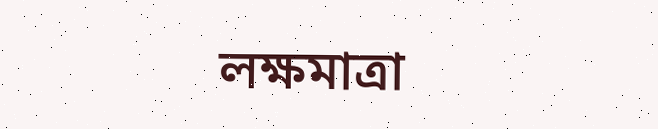লক্ষমাত্রা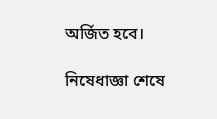অর্জিত হবে।

নিষেধাজ্ঞা শেষে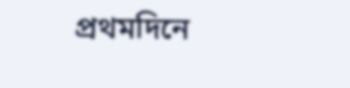প্রথমদিনে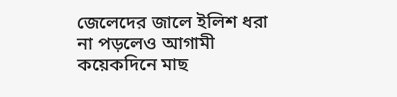জেলেদের জালে ইলিশ ধরা না পড়লেও আগামী কয়েকদিনে মাছ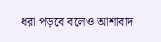ধরা পড়বে বলেও আশাবাদ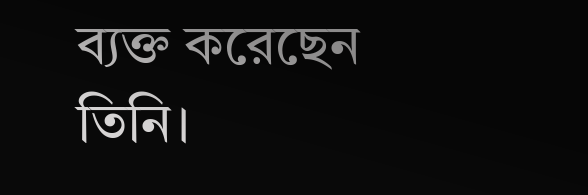ব্যক্ত করেছেন তিনি।